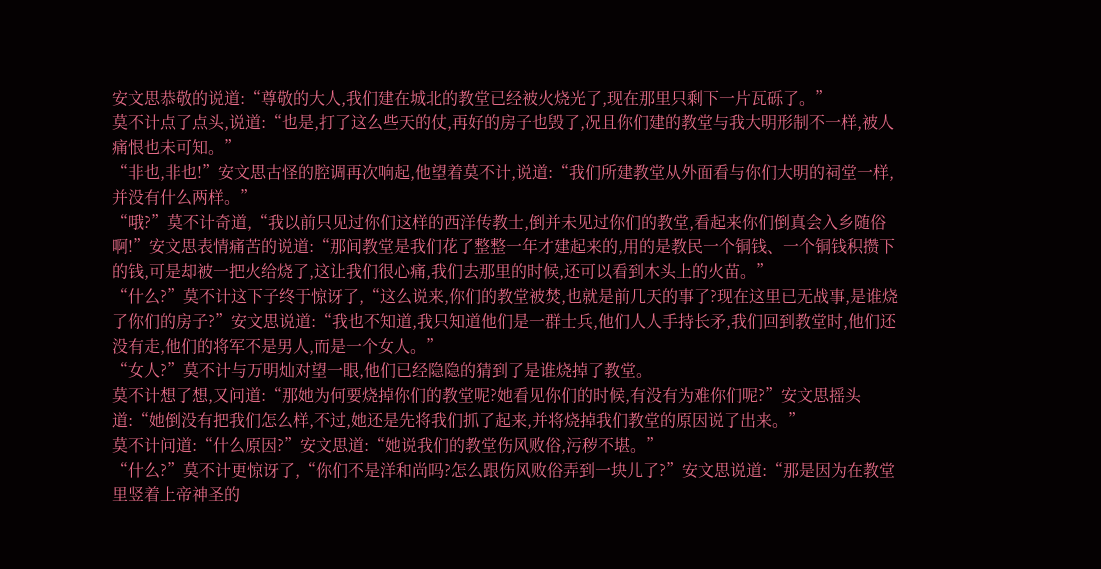安文思恭敬的说道:“尊敬的大人,我们建在城北的教堂已经被火烧光了,现在那里只剩下一片瓦砾了。”
莫不计点了点头,说道:“也是,打了这么些天的仗,再好的房子也毁了,况且你们建的教堂与我大明形制不一样,被人痛恨也未可知。”
“非也,非也!”安文思古怪的腔调再次响起,他望着莫不计,说道:“我们所建教堂从外面看与你们大明的祠堂一样,并没有什么两样。”
“哦?”莫不计奇道,“我以前只见过你们这样的西洋传教士,倒并未见过你们的教堂,看起来你们倒真会入乡随俗啊!”安文思表情痛苦的说道:“那间教堂是我们花了整整一年才建起来的,用的是教民一个铜钱、一个铜钱积攒下的钱,可是却被一把火给烧了,这让我们很心痛,我们去那里的时候,还可以看到木头上的火苗。”
“什么?”莫不计这下子终于惊讶了,“这么说来,你们的教堂被焚,也就是前几天的事了?现在这里已无战事,是谁烧了你们的房子?”安文思说道:“我也不知道,我只知道他们是一群士兵,他们人人手持长矛,我们回到教堂时,他们还没有走,他们的将军不是男人,而是一个女人。”
“女人?”莫不计与万明灿对望一眼,他们已经隐隐的猜到了是谁烧掉了教堂。
莫不计想了想,又问道:“那她为何要烧掉你们的教堂呢?她看见你们的时候,有没有为难你们呢?”安文思摇头道:“她倒没有把我们怎么样,不过,她还是先将我们抓了起来,并将烧掉我们教堂的原因说了出来。”
莫不计问道:“什么原因?”安文思道:“她说我们的教堂伤风败俗,污秽不堪。”
“什么?”莫不计更惊讶了,“你们不是洋和尚吗?怎么跟伤风败俗弄到一块儿了?”安文思说道:“那是因为在教堂里竖着上帝神圣的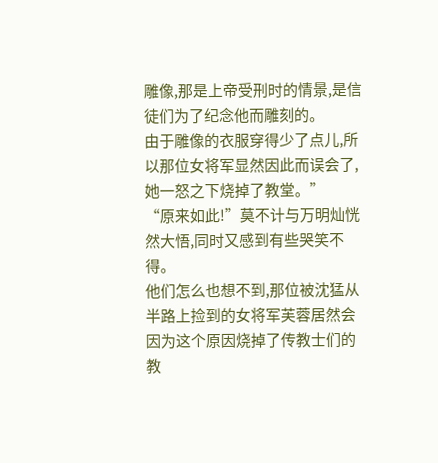雕像,那是上帝受刑时的情景,是信徒们为了纪念他而雕刻的。
由于雕像的衣服穿得少了点儿,所以那位女将军显然因此而误会了,她一怒之下烧掉了教堂。”
“原来如此!”莫不计与万明灿恍然大悟,同时又感到有些哭笑不得。
他们怎么也想不到,那位被沈猛从半路上捡到的女将军芙蓉居然会因为这个原因烧掉了传教士们的教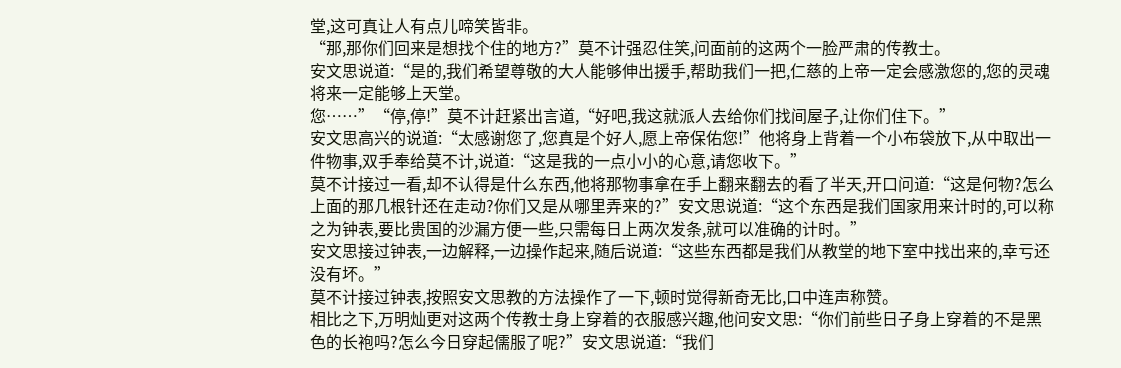堂,这可真让人有点儿啼笑皆非。
“那,那你们回来是想找个住的地方?”莫不计强忍住笑,问面前的这两个一脸严肃的传教士。
安文思说道:“是的,我们希望尊敬的大人能够伸出援手,帮助我们一把,仁慈的上帝一定会感激您的,您的灵魂将来一定能够上天堂。
您……”“停,停!”莫不计赶紧出言道,“好吧,我这就派人去给你们找间屋子,让你们住下。”
安文思高兴的说道:“太感谢您了,您真是个好人,愿上帝保佑您!”他将身上背着一个小布袋放下,从中取出一件物事,双手奉给莫不计,说道:“这是我的一点小小的心意,请您收下。”
莫不计接过一看,却不认得是什么东西,他将那物事拿在手上翻来翻去的看了半天,开口问道:“这是何物?怎么上面的那几根针还在走动?你们又是从哪里弄来的?”安文思说道:“这个东西是我们国家用来计时的,可以称之为钟表,要比贵国的沙漏方便一些,只需每日上两次发条,就可以准确的计时。”
安文思接过钟表,一边解释,一边操作起来,随后说道:“这些东西都是我们从教堂的地下室中找出来的,幸亏还没有坏。”
莫不计接过钟表,按照安文思教的方法操作了一下,顿时觉得新奇无比,口中连声称赞。
相比之下,万明灿更对这两个传教士身上穿着的衣服感兴趣,他问安文思:“你们前些日子身上穿着的不是黑色的长袍吗?怎么今日穿起儒服了呢?”安文思说道:“我们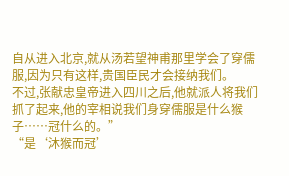自从进入北京,就从汤若望神甫那里学会了穿儒服,因为只有这样,贵国臣民才会接纳我们。
不过,张献忠皇帝进入四川之后,他就派人将我们抓了起来,他的宰相说我们身穿儒服是什么猴子……冠什么的。”
“是‘沐猴而冠’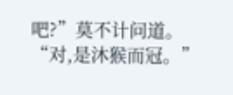吧?”莫不计问道。
“对,是沐猴而冠。”